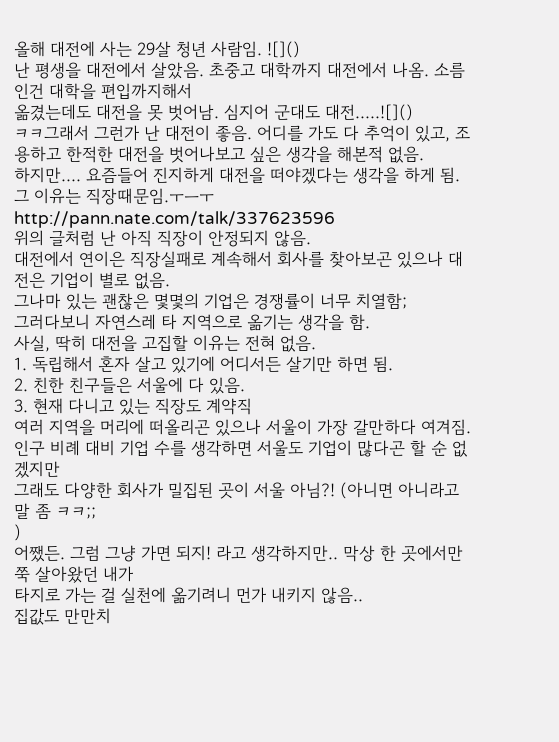올해 대전에 사는 29살 청년 사람임. ![]()
난 평생을 대전에서 살았음. 초중고 대학까지 대전에서 나옴. 소름인건 대학을 편입까지해서
옮겼는데도 대전을 못 벗어남. 심지어 군대도 대전.....![]()
ㅋㅋ그래서 그런가 난 대전이 좋음. 어디를 가도 다 추억이 있고, 조용하고 한적한 대전을 벗어나보고 싶은 생각을 해본적 없음.
하지만.... 요즘들어 진지하게 대전을 떠야겠다는 생각을 하게 됨. 그 이유는 직장때문임.ㅜㅡㅜ
http://pann.nate.com/talk/337623596
위의 글처럼 난 아직 직장이 안정되지 않음.
대전에서 연이은 직장실패로 계속해서 회사를 찾아보곤 있으나 대전은 기업이 별로 없음.
그나마 있는 괜찮은 몇몇의 기업은 경쟁률이 너무 치열함;
그러다보니 자연스레 타 지역으로 옮기는 생각을 함.
사실, 딱히 대전을 고집할 이유는 전혀 없음.
1. 독립해서 혼자 살고 있기에 어디서든 살기만 하면 됨.
2. 친한 친구들은 서울에 다 있음.
3. 현재 다니고 있는 직장도 계약직
여러 지역을 머리에 떠올리곤 있으나 서울이 가장 갈만하다 여겨짐.
인구 비례 대비 기업 수를 생각하면 서울도 기업이 많다곤 할 순 없겠지만
그래도 다양한 회사가 밀집된 곳이 서울 아님?! (아니면 아니라고 말 좀 ㅋㅋ;;
)
어쨌든. 그럼 그냥 가면 되지! 라고 생각하지만.. 막상 한 곳에서만 쭉 살아왔던 내가
타지로 가는 걸 실천에 옮기려니 먼가 내키지 않음..
집값도 만만치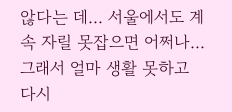않다는 데... 서울에서도 계속 자릴 못잡으면 어쩌나... 그래서 얼마 생활 못하고
다시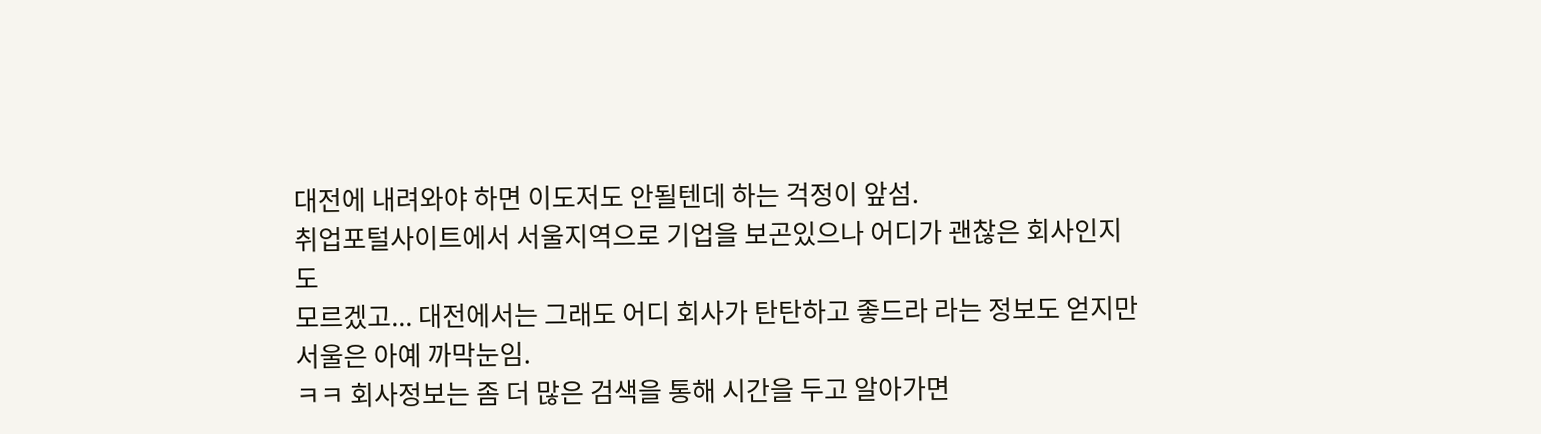대전에 내려와야 하면 이도저도 안될텐데 하는 걱정이 앞섬.
취업포털사이트에서 서울지역으로 기업을 보곤있으나 어디가 괜찮은 회사인지도
모르겠고... 대전에서는 그래도 어디 회사가 탄탄하고 좋드라 라는 정보도 얻지만
서울은 아예 까막눈임.
ㅋㅋ 회사정보는 좀 더 많은 검색을 통해 시간을 두고 알아가면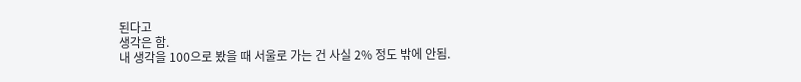된다고
생각은 함.
내 생각을 100으로 봤을 때 서울로 가는 건 사실 2% 정도 밖에 안됨.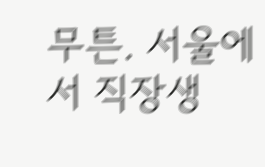무튼. 서울에서 직장생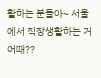활하는 분들아~ 서울에서 직장생활하는 거 어때??